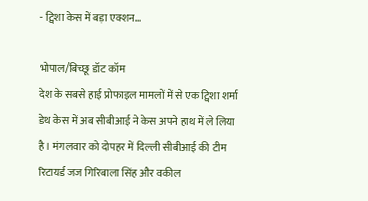- ट्विशा केस में बड़ा एक्शन…

भोपाल/बिच्छू डॉट कॉम
देश के सबसे हाई प्रोफाइल मामलों में से एक ट्विशा शर्मा डेथ केस में अब सीबीआई ने केस अपने हाथ में ले लिया है। मंगलवार को दोपहर में दिल्ली सीबीआई की टीम रिटायर्ड जज गिरिबाला सिंह और वकील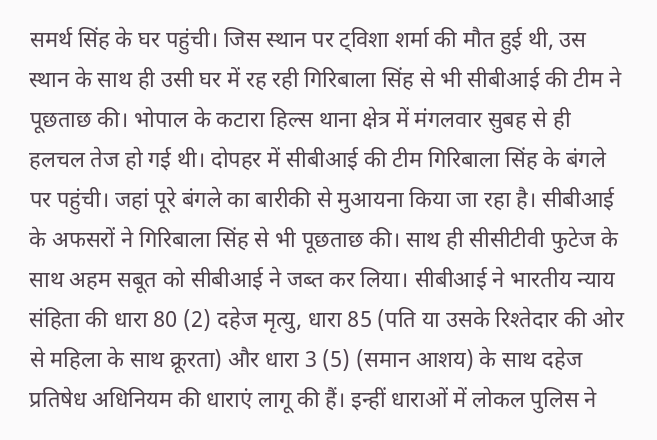समर्थ सिंह के घर पहुंची। जिस स्थान पर ट्विशा शर्मा की मौत हुई थी, उस स्थान के साथ ही उसी घर में रह रही गिरिबाला सिंह से भी सीबीआई की टीम ने पूछताछ की। भोपाल के कटारा हिल्स थाना क्षेत्र में मंगलवार सुबह से ही हलचल तेज हो गई थी। दोपहर में सीबीआई की टीम गिरिबाला सिंह के बंगले पर पहुंची। जहां पूरे बंगले का बारीकी से मुआयना किया जा रहा है। सीबीआई के अफसरों ने गिरिबाला सिंह से भी पूछताछ की। साथ ही सीसीटीवी फुटेज के साथ अहम सबूत को सीबीआई ने जब्त कर लिया। सीबीआई ने भारतीय न्याय संहिता की धारा 80 (2) दहेज मृत्यु, धारा 85 (पति या उसके रिश्तेदार की ओर से महिला के साथ क्रूरता) और धारा 3 (5) (समान आशय) के साथ दहेज प्रतिषेध अधिनियम की धाराएं लागू की हैं। इन्हीं धाराओं में लोकल पुलिस ने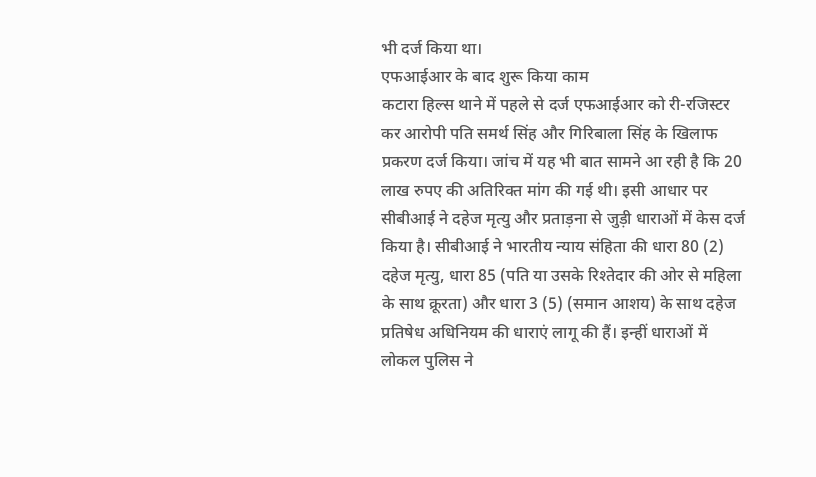भी दर्ज किया था।
एफआईआर के बाद शुरू किया काम
कटारा हिल्स थाने में पहले से दर्ज एफआईआर को री-रजिस्टर कर आरोपी पति समर्थ सिंह और गिरिबाला सिंह के खिलाफ प्रकरण दर्ज किया। जांच में यह भी बात सामने आ रही है कि 20 लाख रुपए की अतिरिक्त मांग की गई थी। इसी आधार पर सीबीआई ने दहेज मृत्यु और प्रताड़ना से जुड़ी धाराओं में केस दर्ज किया है। सीबीआई ने भारतीय न्याय संहिता की धारा 80 (2) दहेज मृत्यु, धारा 85 (पति या उसके रिश्तेदार की ओर से महिला के साथ क्रूरता) और धारा 3 (5) (समान आशय) के साथ दहेज प्रतिषेध अधिनियम की धाराएं लागू की हैं। इन्हीं धाराओं में लोकल पुलिस ने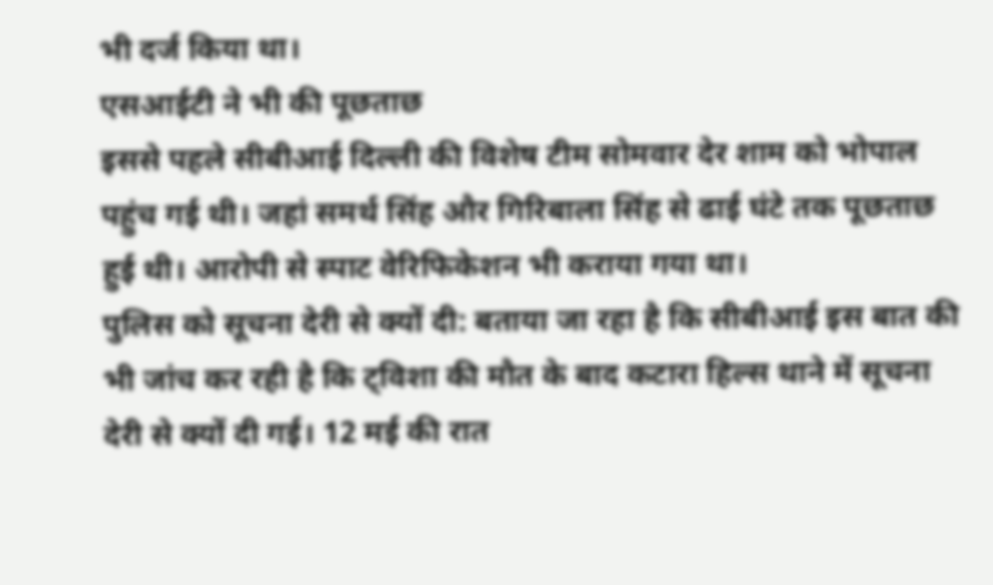भी दर्ज किया था।
एसआईटी ने भी की पूछताछ
इससे पहले सीबीआई दिल्ली की विशेष टीम सोमवार देर शाम को भोपाल पहुंच गई थी। जहां समर्थ सिंह और गिरिबाला सिंह से ढाई घंटे तक पूछताछ हुई थी। आरोपी से स्पाट वेरिफिकेशन भी कराया गया था।
पुलिस को सूचना देरी से क्यों दी: बताया जा रहा है कि सीबीआई इस बात की भी जांच कर रही है कि ट्विशा की मौत के बाद कटारा हिल्स थाने में सूचना देरी से क्यों दी गई। 12 मई की रात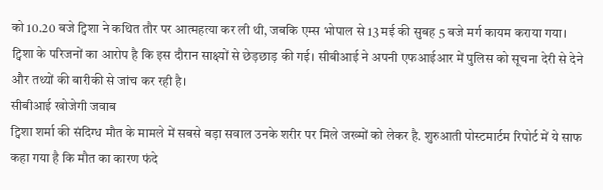को 10.20 बजे ट्विशा ने कथित तौर पर आत्महत्या कर ली थी, जबकि एम्स भोपाल से 13 मई की सुबह 5 बजे मर्ग कायम कराया गया। ट्विशा के परिजनों का आरोप है कि इस दौरान साक्ष्यों से छेड़छाड़ की गई। सीबीआई ने अपनी एफआईआर में पुलिस को सूचना देरी से देने और तथ्यों की बारीकी से जांच कर रही है।
सीबीआई खोजेगी जवाब
ट्विशा शर्मा की संदिग्ध मौत के मामले में सबसे बड़ा सवाल उनके शरीर पर मिले जख्मों को लेकर है. शुरुआती पोस्टमार्टम रिपोर्ट में ये साफ कहा गया है कि मौत का कारण फंदे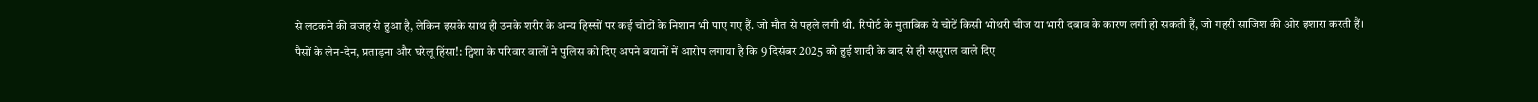से लटकने की वजह से हुआ है, लेकिन इसके साथ ही उनके शरीर के अन्य हिस्सों पर कई चोटों के निशान भी पाए गए हैं. जो मौत से पहले लगी थी. रिपोर्ट के मुताबिक ये चोटें किसी भोथरी चीज या भारी दबाव के कारण लगी हो सकती हैं, जो गहरी साजिश की ओर इशारा करती हैं।
पैसों के लेन-देन, प्रताड़ना और घरेलू हिंसा!: ट्विशा के परिवार वालों ने पुलिस को दिए अपने बयानों में आरोप लगाया है कि 9 दिसंबर 2025 को हुई शादी के बाद से ही ससुराल वाले दिए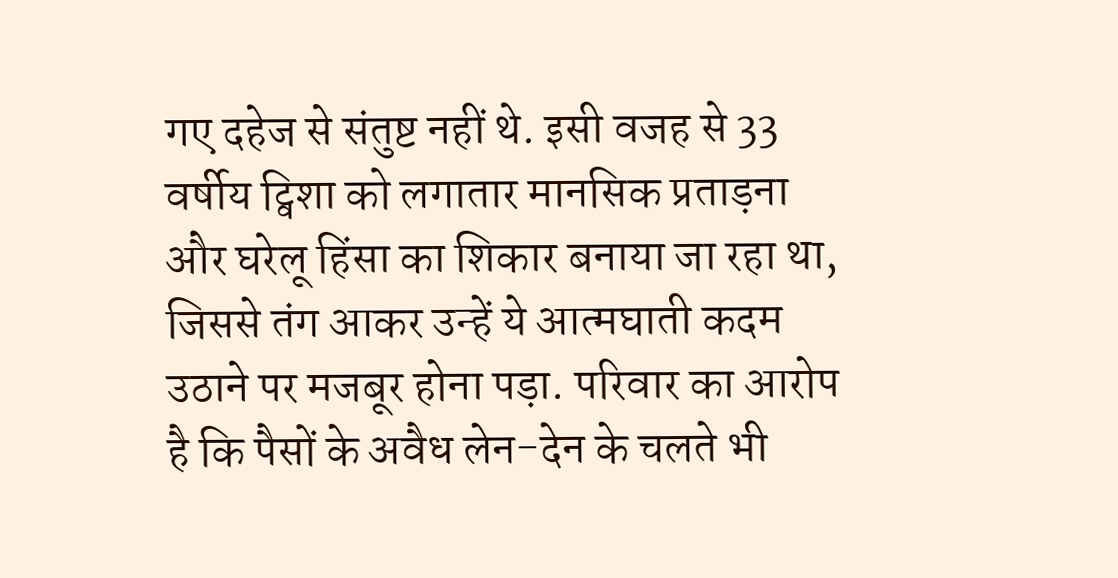गए दहेज से संतुष्ट नहीं थे. इसी वजह से 33 वर्षीय ट्विशा को लगातार मानसिक प्रताड़ना और घरेलू हिंसा का शिकार बनाया जा रहा था, जिससे तंग आकर उन्हें ये आत्मघाती कदम उठाने पर मजबूर होना पड़ा. परिवार का आरोप है कि पैसों के अवैध लेन-देन के चलते भी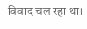विवाद चल रहा था।